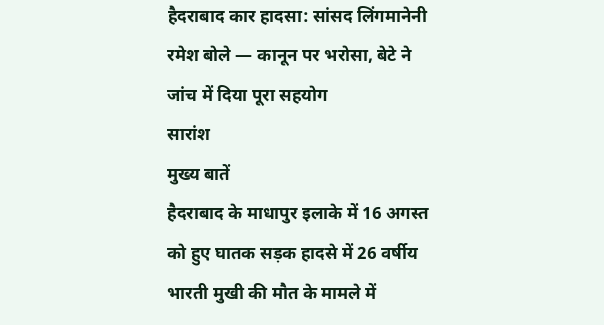हैदराबाद कार हादसा: सांसद लिंगमानेनी रमेश बोले — कानून पर भरोसा, बेटे ने जांच में दिया पूरा सहयोग
सारांश
मुख्य बातें
हैदराबाद के माधापुर इलाके में 16 अगस्त को हुए घातक सड़क हादसे में 26 वर्षीय भारती मुखी की मौत के मामले में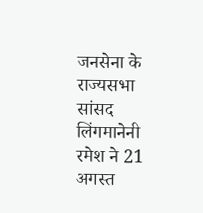जनसेना के राज्यसभा सांसद लिंगमानेनी रमेश ने 21 अगस्त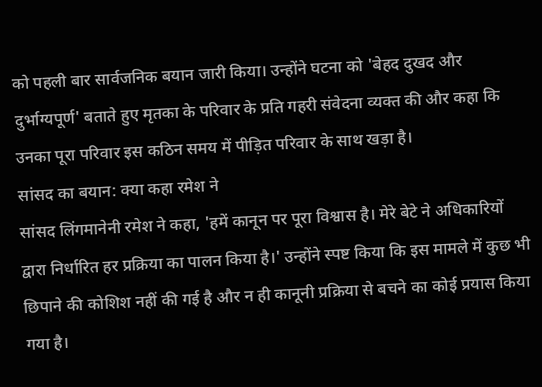को पहली बार सार्वजनिक बयान जारी किया। उन्होंने घटना को 'बेहद दुखद और दुर्भाग्यपूर्ण' बताते हुए मृतका के परिवार के प्रति गहरी संवेदना व्यक्त की और कहा कि उनका पूरा परिवार इस कठिन समय में पीड़ित परिवार के साथ खड़ा है।
सांसद का बयान: क्या कहा रमेश ने
सांसद लिंगमानेनी रमेश ने कहा, 'हमें कानून पर पूरा विश्वास है। मेरे बेटे ने अधिकारियों द्वारा निर्धारित हर प्रक्रिया का पालन किया है।' उन्होंने स्पष्ट किया कि इस मामले में कुछ भी छिपाने की कोशिश नहीं की गई है और न ही कानूनी प्रक्रिया से बचने का कोई प्रयास किया गया है।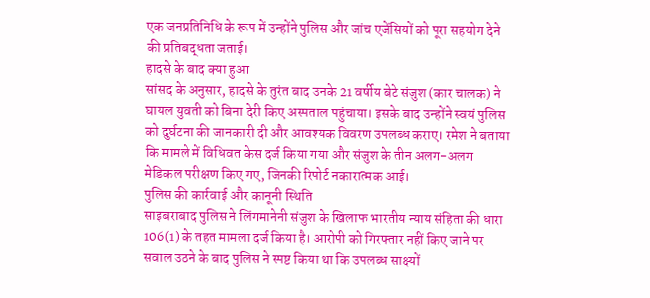एक जनप्रतिनिधि के रूप में उन्होंने पुलिस और जांच एजेंसियों को पूरा सहयोग देने की प्रतिबद्धता जताई।
हादसे के बाद क्या हुआ
सांसद के अनुसार, हादसे के तुरंत बाद उनके 21 वर्षीय बेटे संजुश (कार चालक) ने घायल युवती को बिना देरी किए अस्पताल पहुंचाया। इसके बाद उन्होंने स्वयं पुलिस को दुर्घटना की जानकारी दी और आवश्यक विवरण उपलब्ध कराए। रमेश ने बताया कि मामले में विधिवत केस दर्ज किया गया और संजुश के तीन अलग-अलग मेडिकल परीक्षण किए गए, जिनकी रिपोर्ट नकारात्मक आई।
पुलिस की कार्रवाई और कानूनी स्थिति
साइबराबाद पुलिस ने लिंगमानेनी संजुश के खिलाफ भारतीय न्याय संहिता की धारा 106(1) के तहत मामला दर्ज किया है। आरोपी को गिरफ्तार नहीं किए जाने पर सवाल उठने के बाद पुलिस ने स्पष्ट किया था कि उपलब्ध साक्ष्यों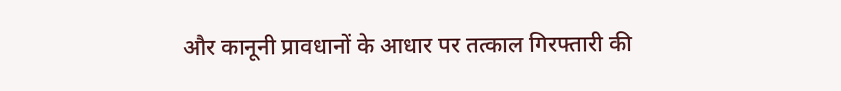और कानूनी प्रावधानों के आधार पर तत्काल गिरफ्तारी की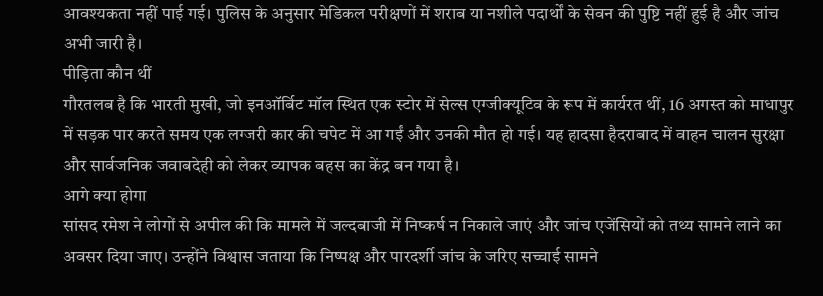आवश्यकता नहीं पाई गई। पुलिस के अनुसार मेडिकल परीक्षणों में शराब या नशीले पदार्थों के सेवन की पुष्टि नहीं हुई है और जांच अभी जारी है।
पीड़िता कौन थीं
गौरतलब है कि भारती मुखी, जो इनऑर्बिट मॉल स्थित एक स्टोर में सेल्स एग्जीक्यूटिव के रूप में कार्यरत थीं, 16 अगस्त को माधापुर में सड़क पार करते समय एक लग्जरी कार की चपेट में आ गईं और उनकी मौत हो गई। यह हादसा हैदराबाद में वाहन चालन सुरक्षा और सार्वजनिक जवाबदेही को लेकर व्यापक बहस का केंद्र बन गया है।
आगे क्या होगा
सांसद रमेश ने लोगों से अपील की कि मामले में जल्दबाजी में निष्कर्ष न निकाले जाएं और जांच एजेंसियों को तथ्य सामने लाने का अवसर दिया जाए। उन्होंने विश्वास जताया कि निष्पक्ष और पारदर्शी जांच के जरिए सच्चाई सामने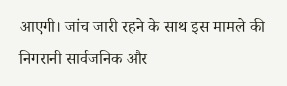आएगी। जांच जारी रहने के साथ इस मामले की निगरानी सार्वजनिक और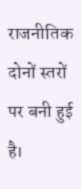राजनीतिक दोनों स्तरों पर बनी हुई है।